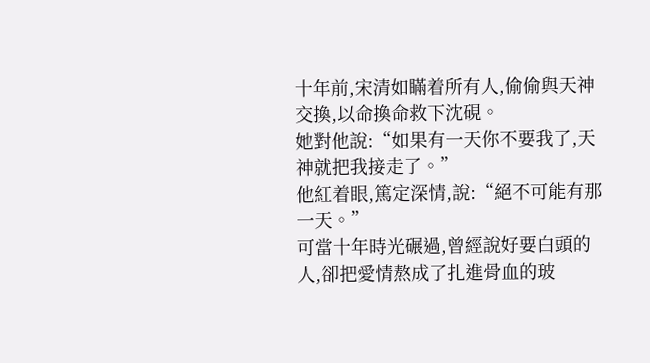十年前,宋清如瞞着所有人,偷偷與天神交換,以命換命救下沈硯。
她對他說:“如果有一天你不要我了,天神就把我接走了。”
他紅着眼,篤定深情,說:“絕不可能有那一天。”
可當十年時光碾過,曾經說好要白頭的人,卻把愛情熬成了扎進骨血的玻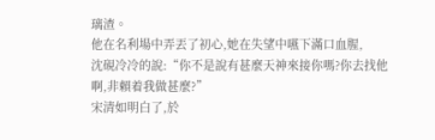璃渣。
他在名利場中弄丟了初心,她在失望中嚥下滿口血腥,
沈硯冷冷的說:“你不是說有甚麼天神來接你嗎?你去找他啊,非賴着我做甚麼?”
宋清如明白了,於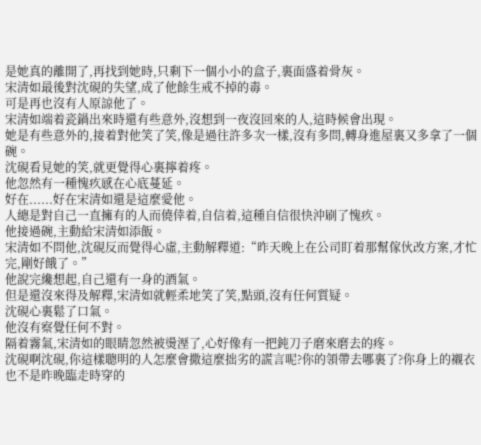是她真的離開了,再找到她時,只剩下一個小小的盒子,裏面盛着骨灰。
宋清如最後對沈硯的失望,成了他餘生戒不掉的毒。
可是再也沒有人原諒他了。
宋清如端着瓷鍋出來時還有些意外,沒想到一夜沒回來的人,這時候會出現。
她是有些意外的,接着對他笑了笑,像是過往許多次一樣,沒有多問,轉身進屋裏又多拿了一個碗。
沈硯看見她的笑,就更覺得心裏擰着疼。
他忽然有一種愧疚感在心底蔓延。
好在......好在宋清如還是這麼愛他。
人總是對自己一直擁有的人而僥倖着,自信着,這種自信很快沖刷了愧疚。
他接過碗,主動給宋清如添飯。
宋清如不問他,沈硯反而覺得心虛,主動解釋道:“昨天晚上在公司盯着那幫傢伙改方案,才忙完,剛好餓了。”
他說完纔想起,自己還有一身的酒氣。
但是還沒來得及解釋,宋清如就輕柔地笑了笑,點頭,沒有任何質疑。
沈硯心裏鬆了口氣。
他沒有察覺任何不對。
隔着霧氣,宋清如的眼睛忽然被燙溼了,心好像有一把鈍刀子磨來磨去的疼。
沈硯啊沈硯,你這樣聰明的人怎麼會撒這麼拙劣的謊言呢?你的領帶去哪裏了?你身上的襯衣也不是昨晚臨走時穿的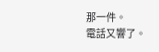那一件。
電話又響了。